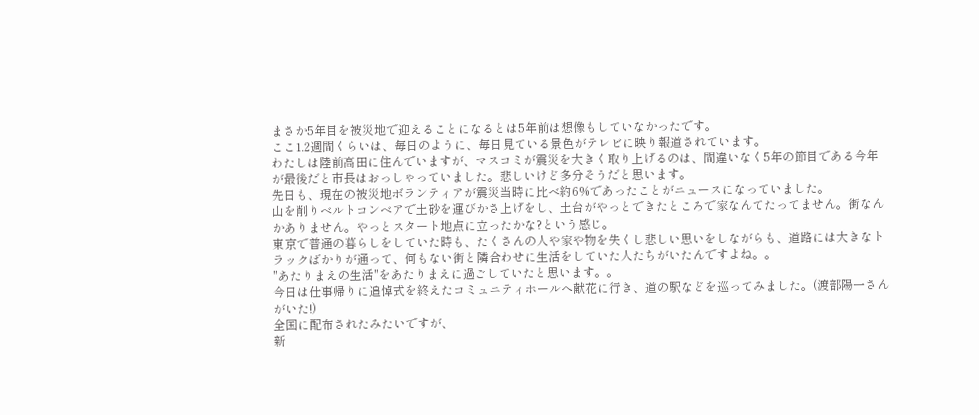まさか5年目を被災地で迎えることになるとは5年前は想像もしていなかったです。
ここ1.2週間くらいは、毎日のように、毎日見ている景色がテレビに映り報道されています。
わたしは陸前高田に住んでいますが、マスコミが震災を大きく取り上げるのは、間違いなく5年の節目である今年が最後だと市長はおっしゃっていました。悲しいけど多分そうだと思います。
先日も、現在の被災地ボランティアが震災当時に比べ約6%であったことがニュースになっていました。
山を削りベルトコンベアで土砂を運びかさ上げをし、土台がやっとできたところで家なんてたってません。街なんかありません。やっとスタート地点に立ったかな?という感じ。
東京で普通の暮らしをしていた時も、たくさんの人や家や物を失くし悲しい思いをしながらも、道路には大きなトラックばかりが通って、何もない街と隣合わせに生活をしていた人たちがいたんですよね。。
"あたりまえの生活"をあたりまえに過ごしていたと思います。。
今日は仕事帰りに追悼式を終えたコミュニティホールへ献花に行き、道の駅などを巡ってみました。(渡部陽一さんがいた!)
全国に配布されたみたいですが、
新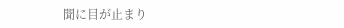聞に目が止まり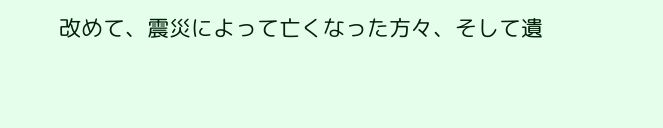改めて、震災によって亡くなった方々、そして遺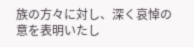族の方々に対し、深く哀悼の意を表明いたし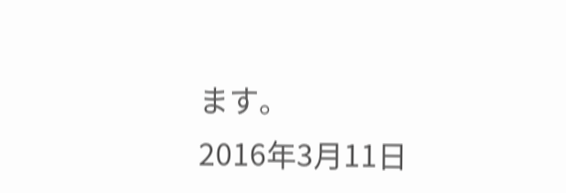ます。
2016年3月11日